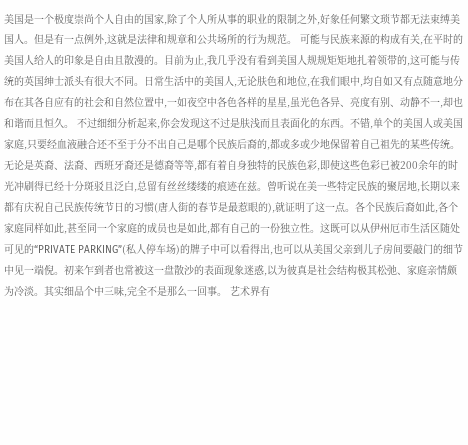美国是一个极度崇尚个人自由的国家,除了个人所从事的职业的限制之外,好象任何繁文琐节都无法束缚美国人。但是有一点例外,这就是法律和规章和公共场所的行为规范。 可能与民族来源的构成有关,在平时的美国人给人的印象是自由且散漫的。目前为止,我几乎没有看到美国人规规矩矩地扎着领带的,这可能与传统的英国绅士派头有很大不同。日常生活中的美国人,无论肤色和地位,在我们眼中,均自如又有点随意地分布在其各自应有的社会和自然位置中,一如夜空中各色各样的星星,虽光色各异、亮度有别、动静不一,却也和谐而且恒久。 不过细细分析起来,你会发现这不过是肤浅而且表面化的东西。不错,单个的美国人或美国家庭,只要经血液融合还不至于分不出自己是哪个民族后裔的,都或多或少地保留着自己祖先的某些传统。无论是英裔、法裔、西班牙裔还是德裔等等,都有着自身独特的民族色彩,即使这些色彩已被200余年的时光冲刷得已经十分斑驳且泛白,总留有丝丝缕缕的痕迹在兹。曾听说在美一些特定民族的聚居地,长期以来都有庆祝自己民族传统节日的习惯(唐人街的春节是最惹眼的),就证明了这一点。各个民族后裔如此,各个家庭同样如此,甚至同一个家庭的成员也是如此,都有自己的一份独立性。这既可以从伊州厄市生活区随处可见的“PRIVATE PARKING”(私人停车场)的牌子中可以看得出,也可以从美国父亲到儿子房间要敲门的细节中见一端倪。初来乍到者也常被这一盘散沙的表面现象迷惑,以为彼真是社会结构极其松弛、家庭亲情颇为冷淡。其实细品个中三味,完全不是那么一回事。 艺术界有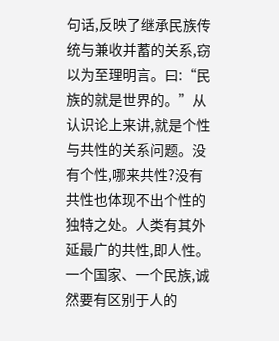句话,反映了继承民族传统与兼收并蓄的关系,窃以为至理明言。曰:“民族的就是世界的。”从认识论上来讲,就是个性与共性的关系问题。没有个性,哪来共性?没有共性也体现不出个性的独特之处。人类有其外延最广的共性,即人性。一个国家、一个民族,诚然要有区别于人的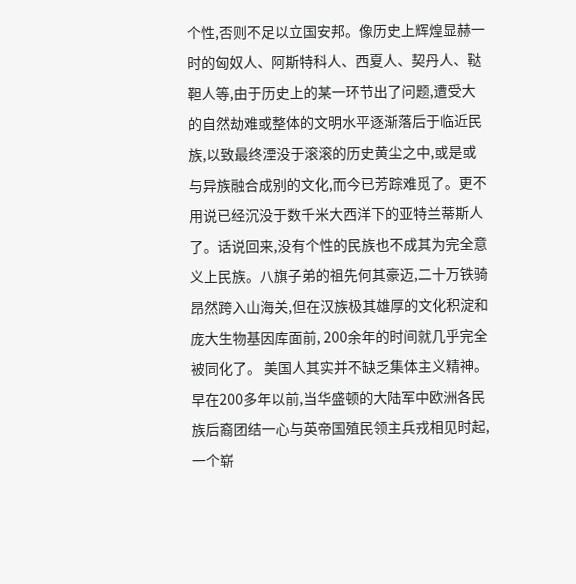个性,否则不足以立国安邦。像历史上辉煌显赫一时的匈奴人、阿斯特科人、西夏人、契丹人、鞑靼人等,由于历史上的某一环节出了问题,遭受大的自然劫难或整体的文明水平逐渐落后于临近民族,以致最终湮没于滚滚的历史黄尘之中,或是或与异族融合成别的文化,而今已芳踪难觅了。更不用说已经沉没于数千米大西洋下的亚特兰蒂斯人了。话说回来,没有个性的民族也不成其为完全意义上民族。八旗子弟的祖先何其豪迈,二十万铁骑昂然跨入山海关,但在汉族极其雄厚的文化积淀和庞大生物基因库面前, 200余年的时间就几乎完全被同化了。 美国人其实并不缺乏集体主义精神。早在200多年以前,当华盛顿的大陆军中欧洲各民族后裔团结一心与英帝国殖民领主兵戎相见时起,一个崭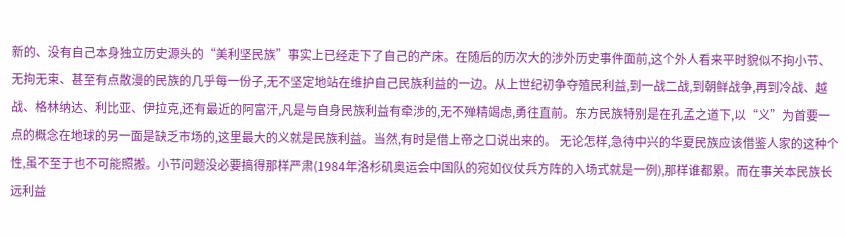新的、没有自己本身独立历史源头的“美利坚民族”事实上已经走下了自己的产床。在随后的历次大的涉外历史事件面前,这个外人看来平时貌似不拘小节、无拘无束、甚至有点散漫的民族的几乎每一份子,无不坚定地站在维护自己民族利益的一边。从上世纪初争夺殖民利益,到一战二战,到朝鲜战争,再到冷战、越战、格林纳达、利比亚、伊拉克,还有最近的阿富汗,凡是与自身民族利益有牵涉的,无不殚精竭虑,勇往直前。东方民族特别是在孔孟之道下,以“义”为首要一点的概念在地球的另一面是缺乏市场的,这里最大的义就是民族利益。当然,有时是借上帝之口说出来的。 无论怎样,急待中兴的华夏民族应该借鉴人家的这种个性,虽不至于也不可能照搬。小节问题没必要搞得那样严肃(1984年洛杉矶奥运会中国队的宛如仪仗兵方阵的入场式就是一例),那样谁都累。而在事关本民族长远利益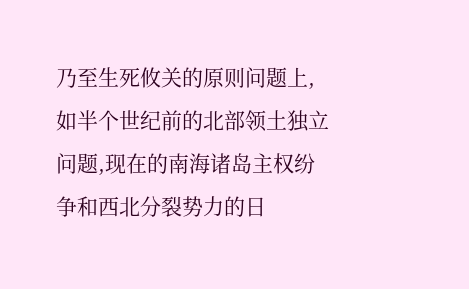乃至生死攸关的原则问题上,如半个世纪前的北部领土独立问题,现在的南海诸岛主权纷争和西北分裂势力的日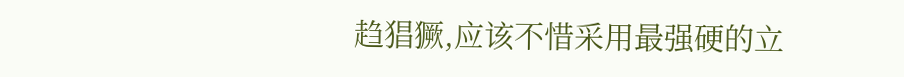趋猖獗,应该不惜采用最强硬的立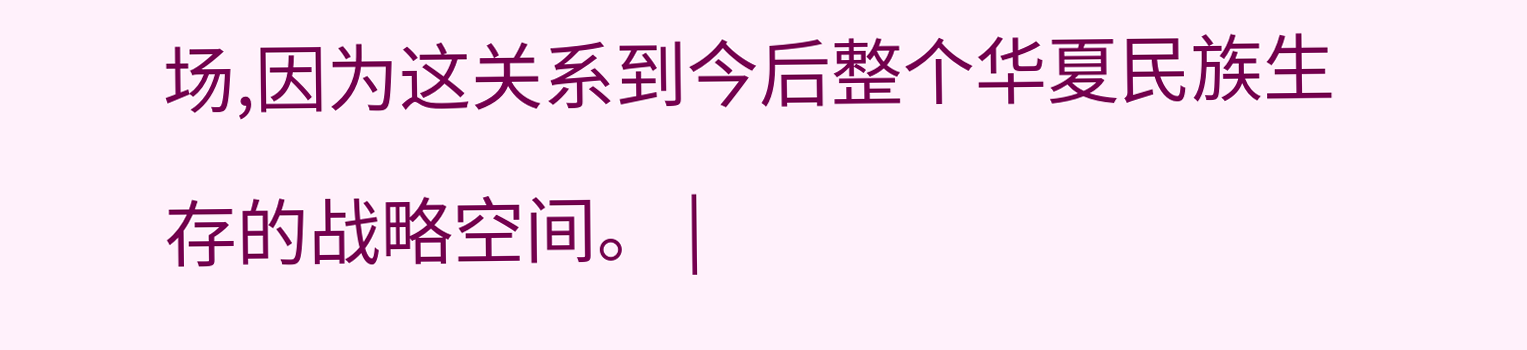场,因为这关系到今后整个华夏民族生存的战略空间。 |